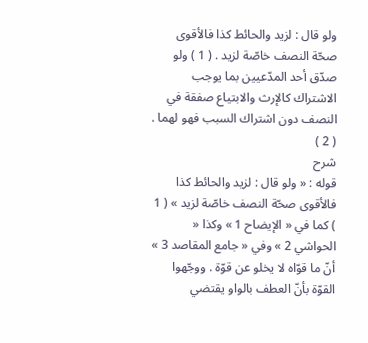ولو قال : لزيد والحائط كذا فالأقوى صحّة النصف خاصّة لزيد . ( 1 ) ولو صدّق أحد المدّعيين بما يوجب الاشتراك كالإرث والابتياع صفقة في النصف دون اشتراك السبب فهو لهما . ( 2 )
شرح
قوله : « ولو قال : لزيد والحائط كذا فالأقوى صحّة النصف خاصّة لزيد » ( 1 ) كما في « الإيضاح 1 » وكذا « الحواشي 2 » وفي « جامع المقاصد 3 » أنّ ما قوّاه لا يخلو عن قوّة . ووجّهوا القوّة بأنّ العطف بالواو يقتضي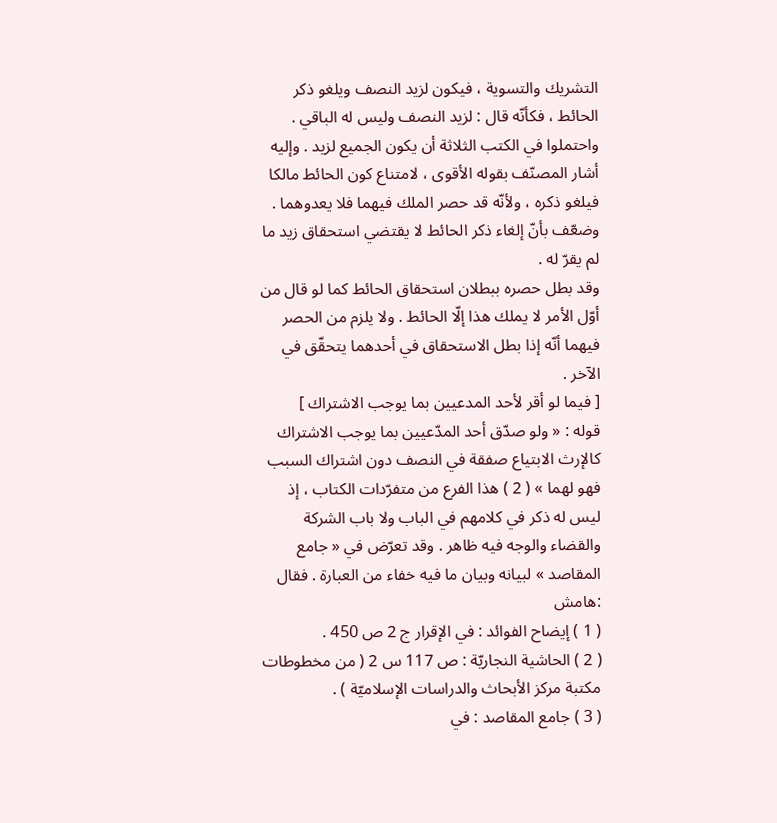التشريك والتسوية ، فيكون لزيد النصف ويلغو ذكر الحائط ، فكأنّه قال : لزيد النصف وليس له الباقي . واحتملوا في الكتب الثلاثة أن يكون الجميع لزيد . وإليه أشار المصنّف بقوله الأقوى ، لامتناع كون الحائط مالكا فيلغو ذكره ، ولأنّه قد حصر الملك فيهما فلا يعدوهما . وضعّف بأنّ إلغاء ذكر الحائط لا يقتضي استحقاق زيد ما لم يقرّ له .
وقد بطل حصره ببطلان استحقاق الحائط كما لو قال من أوّل الأمر لا يملك هذا إلّا الحائط . ولا يلزم من الحصر فيهما أنّه إذا بطل الاستحقاق في أحدهما يتحقّق في الآخر .
[ فيما لو أقر لأحد المدعيين بما يوجب الاشتراك ]
قوله : « ولو صدّق أحد المدّعيين بما يوجب الاشتراك كالإرث الابتياع صفقة في النصف دون اشتراك السبب فهو لهما » ( 2 ) هذا الفرع من متفرّدات الكتاب ، إذ ليس له ذكر في كلامهم في الباب ولا باب الشركة والقضاء والوجه فيه ظاهر . وقد تعرّض في « جامع المقاصد » لبيانه وبيان ما فيه خفاء من العبارة . فقال :هامش
( 1 ) إيضاح الفوائد : في الإقرار ج 2 ص 450 .
( 2 ) الحاشية النجاريّة : ص 117 س 2 ( من مخطوطات مكتبة مركز الأبحاث والدراسات الإسلاميّة ) .
( 3 ) جامع المقاصد : في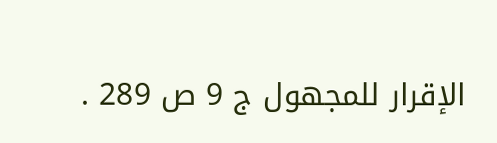الإقرار للمجهول ج 9 ص 289 .